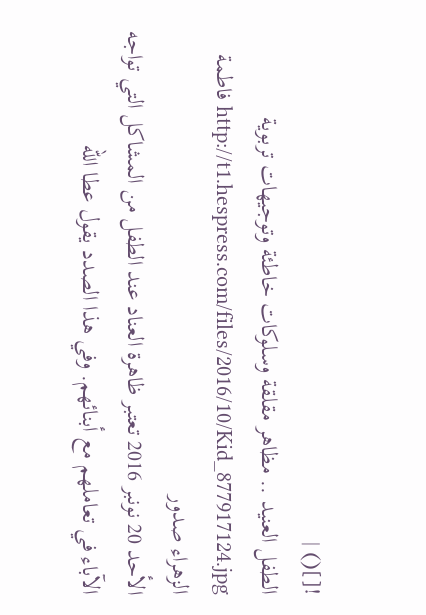![]() |
الطفل العنيد .. مظاهر مقلقة وسلوكات خاطئة وتوجيهات تربوية
http://t1.hespress.com/files/2016/10/Kid_877917124.jpg فاطمة الزهراء صدور
الأحد 20 نونبر 2016 تعتبر ظاهرة العناد عند الطفل من المشاكل التي تواجه الآباء في تعاملهم مع أبنائهم. وفي هذا الصدد يقول عطا الله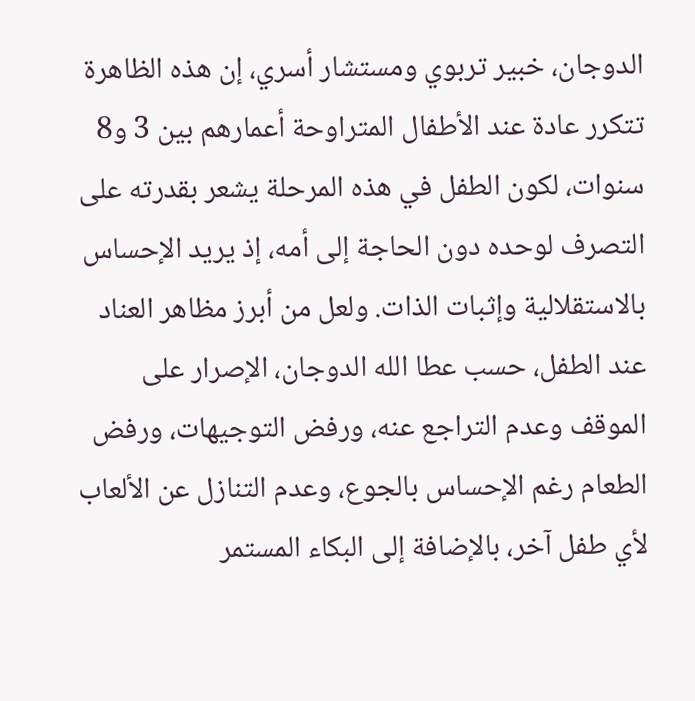الدوجان، خبير تربوي ومستشار أسري، إن هذه الظاهرة تتكرر عادة عند الأطفال المتراوحة أعمارهم بين 3 و8 سنوات، لكون الطفل في هذه المرحلة يشعر بقدرته على التصرف لوحده دون الحاجة إلى أمه، إذ يريد الإحساس بالاستقلالية وإثبات الذات. ولعل من أبرز مظاهر العناد عند الطفل، حسب عطا الله الدوجان، الإصرار على الموقف وعدم التراجع عنه، ورفض التوجيهات، ورفض الطعام رغم الإحساس بالجوع، وعدم التنازل عن الألعاب لأي طفل آخر، بالإضافة إلى البكاء المستمر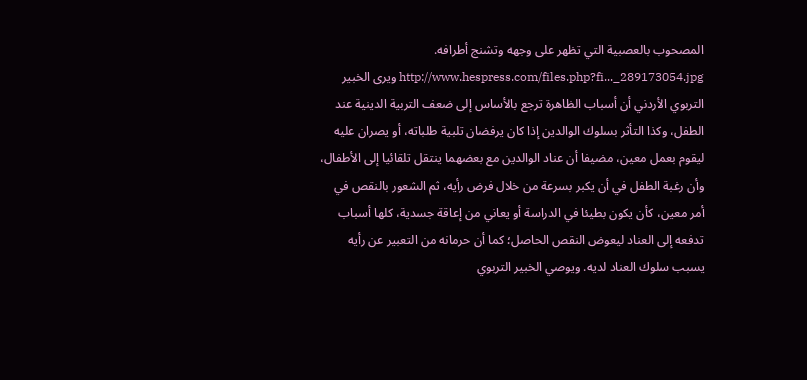المصحوب بالعصبية التي تظهر على وجهه وتشنج أطرافه. http://www.hespress.com/files.php?fi..._289173054.jpg ويرى الخبير التربوي الأردني أن أسباب الظاهرة ترجع بالأساس إلى ضعف التربية الدينية عند الطفل، وكذا التأثر بسلوك الوالدين إذا كان يرفضان تلبية طلباته، أو يصران عليه ليقوم بعمل معين، مضيفا أن عناد الوالدين مع بعضهما ينتقل تلقائيا إلى الأطفال، وأن رغبة الطفل في أن يكبر بسرعة من خلال فرض رأيه، ثم الشعور بالنقص في أمر معين، كأن يكون بطيئا في الدراسة أو يعاني من إعاقة جسدية، كلها أسباب تدفعه إلى العناد ليعوض النقص الحاصل؛ كما أن حرمانه من التعبير عن رأيه يسبب سلوك العناد لديه. ويوصي الخبير التربوي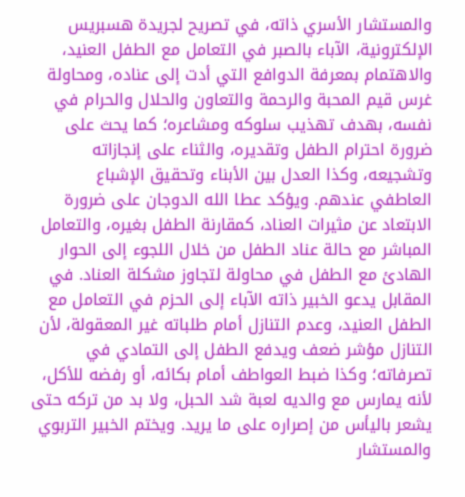والمستشار الأسري ذاته، في تصريح لجريدة هسبريس الإلكترونية، الآباء بالصبر في التعامل مع الطفل العنيد، والاهتمام بمعرفة الدوافع التي أدت إلى عناده، ومحاولة غرس قيم المحبة والرحمة والتعاون والحلال والحرام في نفسه، بهدف تهذيب سلوكه ومشاعره؛ كما يحث على ضرورة احترام الطفل وتقديره، والثناء على إنجازاته وتشجيعه، وكذا العدل بين الأبناء وتحقيق الإشباع العاطفي عندهم. ويؤكد عطا الله الدوجان على ضرورة الابتعاد عن مثيرات العناد، كمقارنة الطفل بغيره، والتعامل المباشر مع حالة عناد الطفل من خلال اللجوء إلى الحوار الهادئ مع الطفل في محاولة لتجاوز مشكلة العناد. في المقابل يدعو الخبير ذاته الآباء إلى الحزم في التعامل مع الطفل العنيد، وعدم التنازل أمام طلباته غير المعقولة، لأن التنازل مؤشر ضعف ويدفع الطفل إلى التمادي في تصرفاته؛ وكذا ضبط العواطف أمام بكائه، أو رفضه للأكل، لأنه يمارس مع والديه لعبة شد الحبل، ولا بد من تركه حتى يشعر باليأس من إصراره على ما يريد. ويختم الخبير التربوي والمستشار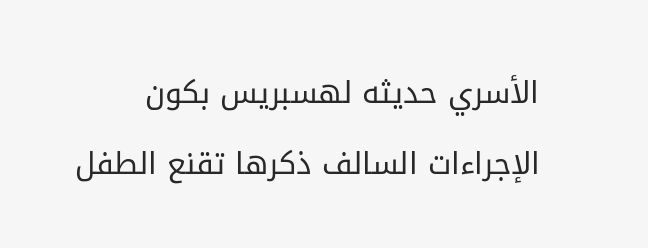الأسري حديثه لهسبريس بكون الإجراءات السالف ذكرها تقنع الطفل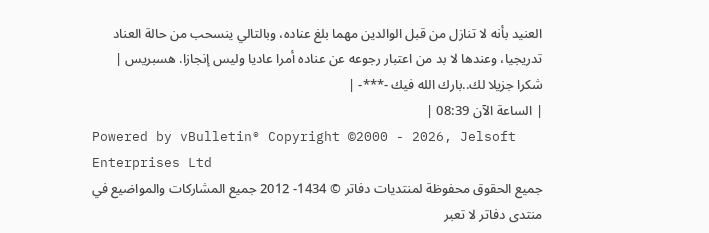العنيد بأنه لا تنازل من قبل الوالدين مهما بلغ عناده، وبالتالي ينسحب من حالة العناد تدريجيا، وعندها لا بد من اعتبار رجوعه عن عناده أمرا عاديا وليس إنجازا. هسبريس |
شكرا جزيلا لك..بارك الله فيك -***- |
| الساعة الآن 08:39 |
Powered by vBulletin® Copyright ©2000 - 2026, Jelsoft Enterprises Ltd
جميع الحقوق محفوظة لمنتديات دفاتر © 1434- 2012 جميع المشاركات والمواضيع في منتدى دفاتر لا تعبر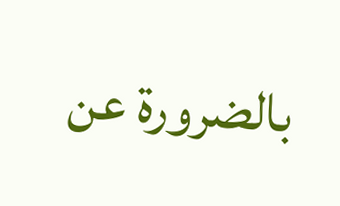بالضرورة عن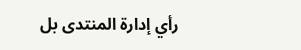رأي إدارة المنتدى بل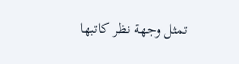تمثل وجهة نظر كاتبها